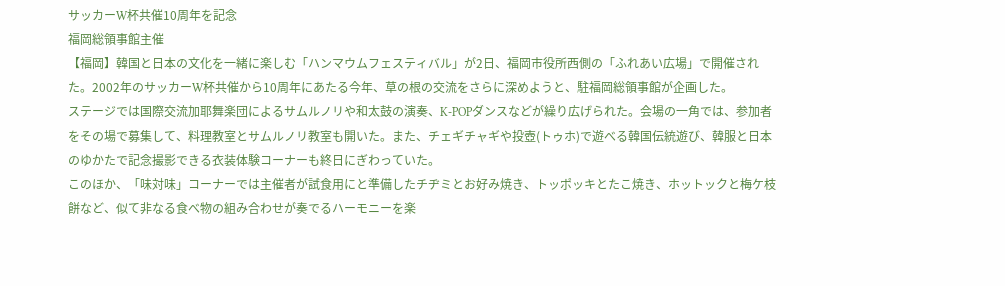サッカーW杯共催10周年を記念
福岡総領事館主催
【福岡】韓国と日本の文化を一緒に楽しむ「ハンマウムフェスティバル」が2日、福岡市役所西側の「ふれあい広場」で開催された。2002年のサッカーW杯共催から10周年にあたる今年、草の根の交流をさらに深めようと、駐福岡総領事館が企画した。
ステージでは国際交流加耶舞楽団によるサムルノリや和太鼓の演奏、K‐POPダンスなどが繰り広げられた。会場の一角では、参加者をその場で募集して、料理教室とサムルノリ教室も開いた。また、チェギチャギや投壺(トゥホ)で遊べる韓国伝統遊び、韓服と日本のゆかたで記念撮影できる衣装体験コーナーも終日にぎわっていた。
このほか、「味対味」コーナーでは主催者が試食用にと準備したチヂミとお好み焼き、トッポッキとたこ焼き、ホットックと梅ケ枝餅など、似て非なる食べ物の組み合わせが奏でるハーモニーを楽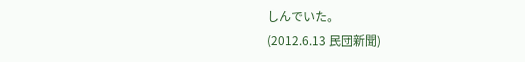しんでいた。
(2012.6.13 民団新聞)